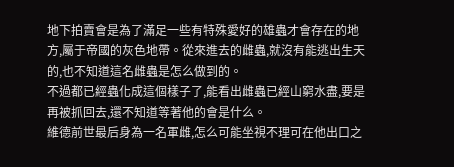地下拍賣會是為了滿足一些有特殊愛好的雄蟲才會存在的地方,屬于帝國的灰色地帶。從來進去的雌蟲,就沒有能逃出生天的,也不知道這名雌蟲是怎么做到的。
不過都已經蟲化成這個樣子了,能看出雌蟲已經山窮水盡,要是再被抓回去,還不知道等著他的會是什么。
維德前世最后身為一名軍雌,怎么可能坐視不理可在他出口之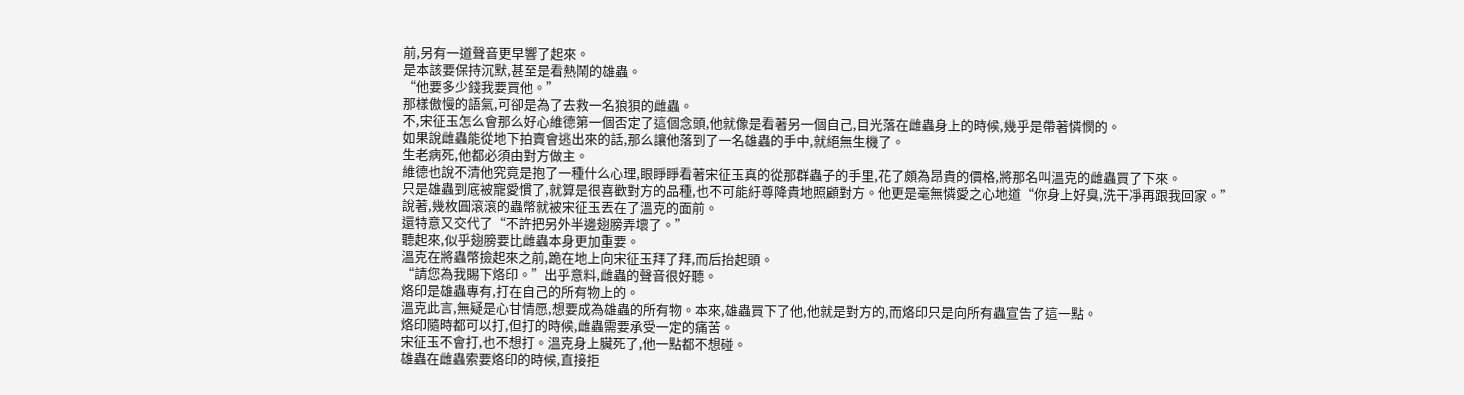前,另有一道聲音更早響了起來。
是本該要保持沉默,甚至是看熱鬧的雄蟲。
“他要多少錢我要買他。”
那樣傲慢的語氣,可卻是為了去救一名狼狽的雌蟲。
不,宋征玉怎么會那么好心維德第一個否定了這個念頭,他就像是看著另一個自己,目光落在雌蟲身上的時候,幾乎是帶著憐憫的。
如果說雌蟲能從地下拍賣會逃出來的話,那么讓他落到了一名雄蟲的手中,就絕無生機了。
生老病死,他都必須由對方做主。
維德也說不清他究竟是抱了一種什么心理,眼睜睜看著宋征玉真的從那群蟲子的手里,花了頗為昂貴的價格,將那名叫溫克的雌蟲買了下來。
只是雄蟲到底被寵愛慣了,就算是很喜歡對方的品種,也不可能紆尊降貴地照顧對方。他更是毫無憐愛之心地道“你身上好臭,洗干凈再跟我回家。”
說著,幾枚圓滾滾的蟲幣就被宋征玉丟在了溫克的面前。
還特意又交代了“不許把另外半邊翅膀弄壞了。”
聽起來,似乎翅膀要比雌蟲本身更加重要。
溫克在將蟲幣撿起來之前,跪在地上向宋征玉拜了拜,而后抬起頭。
“請您為我賜下烙印。”出乎意料,雌蟲的聲音很好聽。
烙印是雄蟲專有,打在自己的所有物上的。
溫克此言,無疑是心甘情愿,想要成為雄蟲的所有物。本來,雄蟲買下了他,他就是對方的,而烙印只是向所有蟲宣告了這一點。
烙印隨時都可以打,但打的時候,雌蟲需要承受一定的痛苦。
宋征玉不會打,也不想打。溫克身上臟死了,他一點都不想碰。
雄蟲在雌蟲索要烙印的時候,直接拒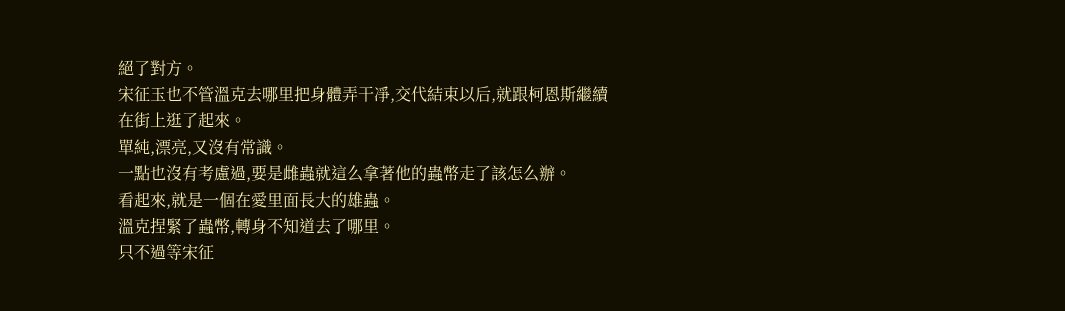絕了對方。
宋征玉也不管溫克去哪里把身體弄干凈,交代結束以后,就跟柯恩斯繼續在街上逛了起來。
單純,漂亮,又沒有常識。
一點也沒有考慮過,要是雌蟲就這么拿著他的蟲幣走了該怎么辦。
看起來,就是一個在愛里面長大的雄蟲。
溫克捏緊了蟲幣,轉身不知道去了哪里。
只不過等宋征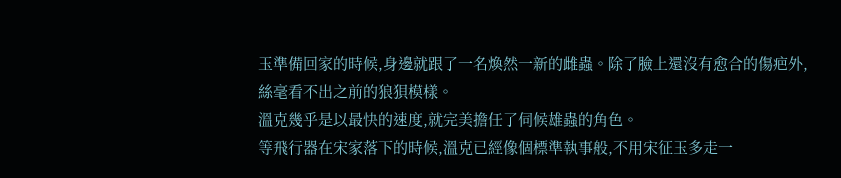玉準備回家的時候,身邊就跟了一名煥然一新的雌蟲。除了臉上還沒有愈合的傷疤外,絲毫看不出之前的狼狽模樣。
溫克幾乎是以最快的速度,就完美擔任了伺候雄蟲的角色。
等飛行器在宋家落下的時候,溫克已經像個標準執事般,不用宋征玉多走一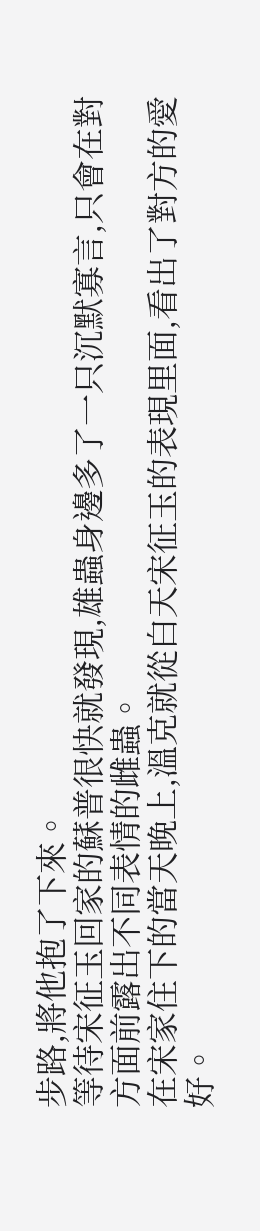步路,將他抱了下來。
等待宋征玉回家的蘇普很快就發現,雄蟲身邊多了一只沉默寡言,只會在對方面前露出不同表情的雌蟲。
在宋家住下的當天晚上,溫克就從白天宋征玉的表現里面,看出了對方的愛好。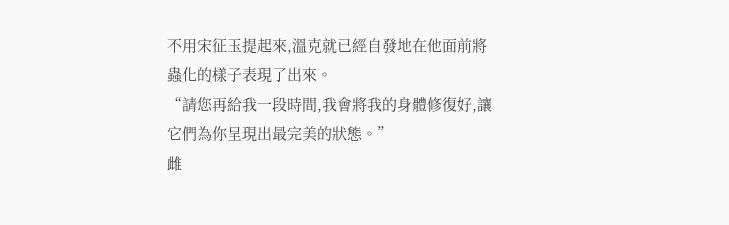不用宋征玉提起來,溫克就已經自發地在他面前將蟲化的樣子表現了出來。
“請您再給我一段時間,我會將我的身體修復好,讓它們為你呈現出最完美的狀態。”
雌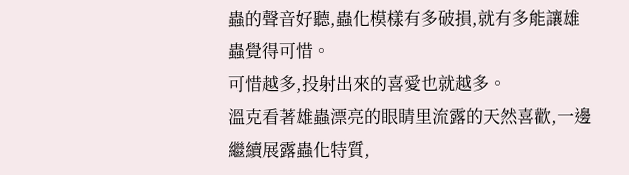蟲的聲音好聽,蟲化模樣有多破損,就有多能讓雄蟲覺得可惜。
可惜越多,投射出來的喜愛也就越多。
溫克看著雄蟲漂亮的眼睛里流露的天然喜歡,一邊繼續展露蟲化特質,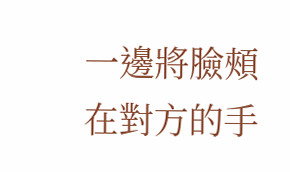一邊將臉頰在對方的手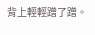背上輕輕蹭了蹭。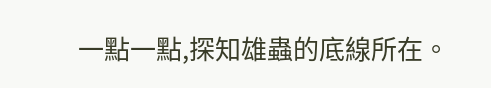一點一點,探知雄蟲的底線所在。